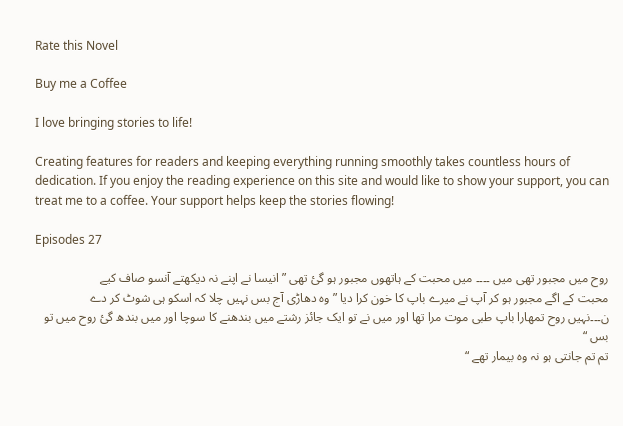Rate this Novel

Buy me a Coffee

I love bringing stories to life!

Creating features for readers and keeping everything running smoothly takes countless hours of dedication. If you enjoy the reading experience on this site and would like to show your support, you can treat me to a coffee. Your support helps keep the stories flowing!

Episodes 27

روح میں مجبور تھی میں ۔۔۔۔ میں محبت کے ہاتھوں مجبور ہو گئ تھی ” انیسا نے اپنے نہ دیکھتے آنسو صاف کیے
محبت کے اگے مجبور ہو کر آپ نے میرے باپ کا خون کرا دیا ” وہ دھاڑی آج بس نہیں چلا کہ اسکو ہی شوٹ کر دے
ن۔۔۔نہیں روح تمھارا باپ طبی موت مرا تھا اور میں نے تو ایک جائز رشتے میں بندھنے کا سوچا اور میں بندھ گئ روح میں تو بس “
تم تم جانتی ہو نہ وہ بیمار تھے “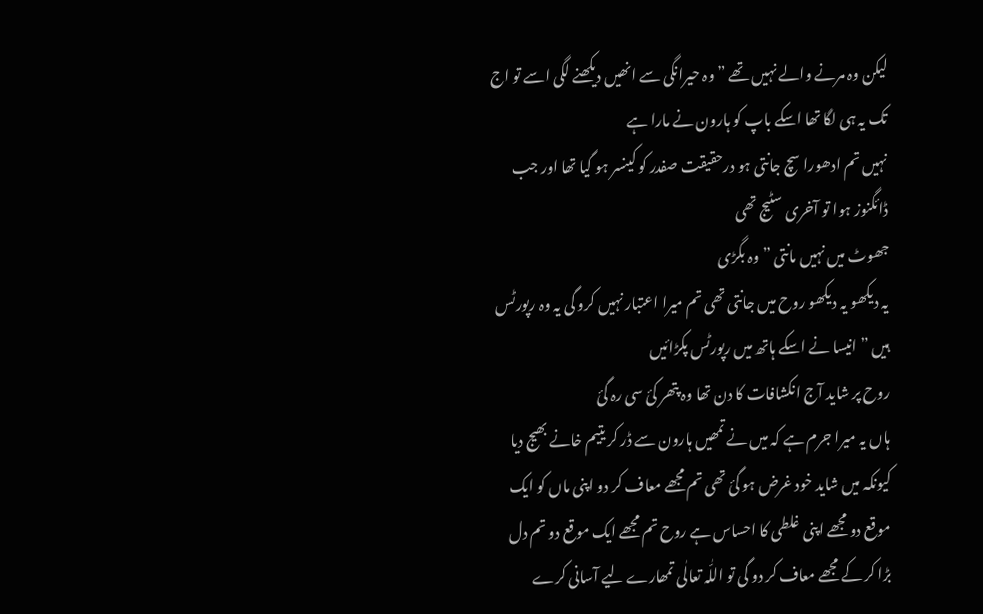لیکن وہ مرنے والے نہیں تھے ” وہ حیرانگی سے انھیں دیکھنے لگی اسے تو اج تک یہ ہی لگا تھا اسکے باپ کو ہارون نے مارا ہے
نہیں تم ادھورا سچ جانتی ہو درحقیقت صفدر کو کینسر ہو گیا تھا اور جب ڈائگنوز ہوا تو آخری سٹیج تھی
جھوٹ میں نہیں مانتی ” وہ بگڑی
یہ دیکھو یہ دیکھو روح میں جانتی تھی تم میرا اعتبار نہیں کرو گی یہ وہ رپورٹس ہیں ” انیسا نے اسکے ہاتھ میں رپورٹس پکڑائیں
روح پر شاید آج انکشافات کا دن تھا وہ پتھر کئ سی رہ گئ
ہاں یہ میرا جرم ہے کہ میں نے تمھیں ہارون سے ڈر کر یتیم خانے بھیج دیا کیونکہ میں شاید خود غرض ہو گئ تھی تم مجھے معاف کر دو اپنی ماں کو ایک موقع دو مجھے اپنی غلطی کا احساس ہے روح تم مجھے ایک موقع دو تم دل بڑا کر کے مجھے معاف کر دو گی تو اللّٰہ تعالٰی تمھارے لیے آسانی کرے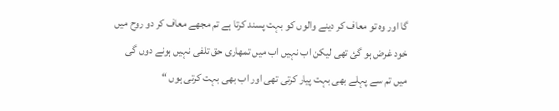گا اور وہ تو معاف کر دینے والوں کو بہت پسند کرتا ہے تم مجھے معاف کر دو روح میں خود غرض ہو گئ تھی لیکن اب نہیں اب میں تمھاری حق تلفی نہیں ہونے دوں گی میں تم سے پہلے بھی بہت پیار کرتی تھی اور اب بھی بہت کرتی ہوں “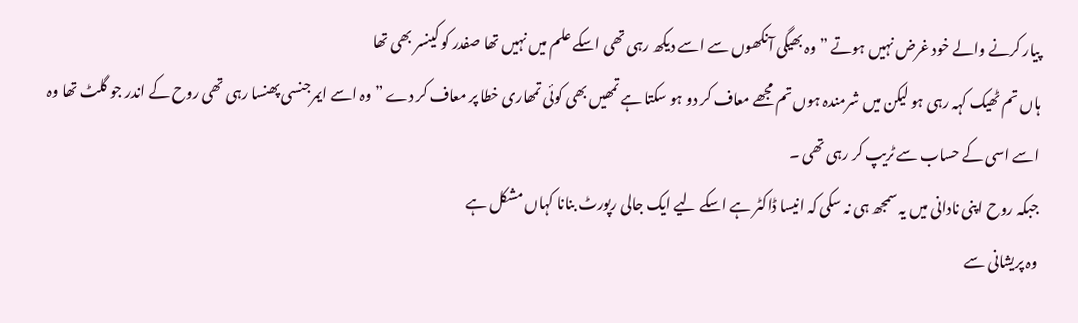پیار کرنے والے خود غرض نہیں ہوتے ” وہ بھیگی آنکھوں سے اسے دیکھ رہی تھی اسکے علم میں نہیں تھا صفدر کو کینسر بھی تھا
ہاں تم ٹھیک کہہ رہی ہو لیکن میں شرمندہ ہوں تم مجھے معاف کر دو ہو سکتا ہے تمھیں بھی کوئی تمھاری خطا پر معاف کر دے ” وہ اسے ایمرجنسی پھنسا رہی تھی روح کے اندر جو گلٹ تھا وہ اسے اسی کے حساب سے ٹریپ کر رہی تھی ۔
جبکہ روح اپنی نادانی میں یہ سمجھ ہی نہ سکی کہ انیسا ڈاکٹر ہے اسکے لیے ایک جالی رپورٹ بنانا کہاں مشکل ہے
وہ پریشانی سے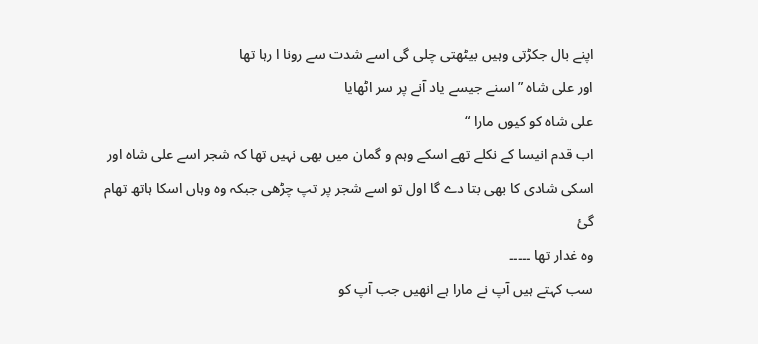اپنے بال جکڑتی وہیں بیٹھتی چلی گی اسے شدت سے رونا ا رہا تھا
اور علی شاہ ” اسنے جیسے یاد آنے پر سر اٹھایا
علی شاہ کو کیوں مارا “
اب قدم انیسا کے نکلے تھے اسکے وہم و گمان میں بھی نہیں تھا کہ شجر اسے علی شاہ اور اسکی شادی کا بھی بتا دے گا اول تو اسے شجر پر تپ چڑھی جبکہ وہ وہاں اسکا ہاتھ تھام گئ
وہ غدار تھا ۔۔۔۔۔
سب کہتے ہیں آپ نے مارا ہے انھیں جب آپ کو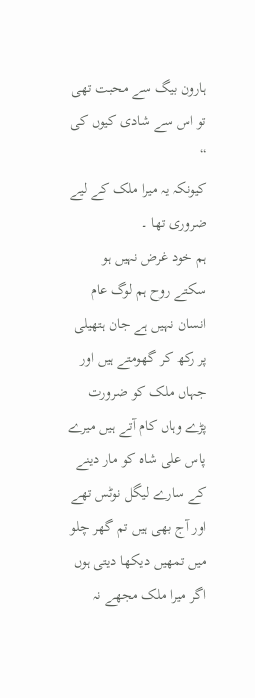ہارون بیگ سے محبت تھی تو اس سے شادی کیوں کی “
کیونکہ یہ میرا ملک کے لیے ضروری تھا ۔
ہم خود غرض نہیں ہو سکتے روح ہم لوگ عام انسان نہیں ہے جان ہتھیلی پر رکھ کر گھومتے ہیں اور جہاں ملک کو ضرورت پڑے وہاں کام آتے ہیں میرے پاس علی شاہ کو مار دینے کے سارے لیگل نوٹس تھے
اور آج بھی ہیں تم گھر چلو میں تمھیں دیکھا دیتی ہوں اگر میرا ملک مجھے نہ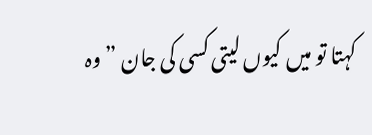کہتا تو میں کیوں لیتی کسی کی جان ” وہ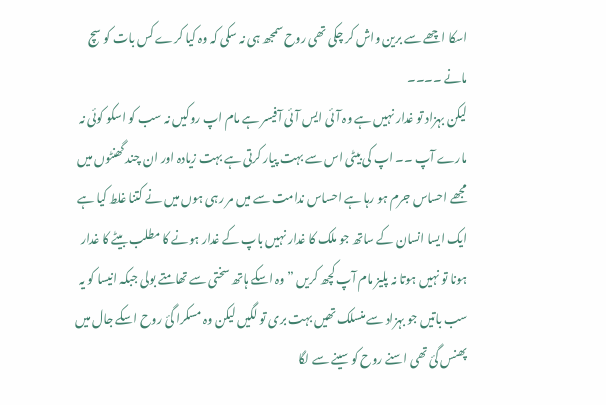اسکا اچھے سے برین واش کر چکی تھی روح سمجھ ہی نہ سکی کہ وہ کیا کرے کس بات کو سچ مانے ۔۔۔۔
لیکن بہزاد تو غدار نہیں ہے وہ آئی ایس آئی آفیسر ہے مام اپ روکیں نہ سب کو اسکو کوئی نہ مارے آپ ۔۔ اپ کی بیٹی اس سے بہت پیار کرتی ہے بہت زیادہ اور ان چند گھنٹوں میں مجھے احساس جرم ہو رہا ہے احساس ندامت سے میں مر رہی ہوں میں نے کتنا غلط کیا ہے ایک ایسا انسان کے ساتھ جو ملک کا غدار نہیں باپ کے غدار ہونے کا مطلب بیٹے کا غدار ہونا تو نہیں ہوتا نہ پلیز مام آپ کچھ کریں ” وہ اسکے ہاتھ سختی سے تھامتے بولی جبکہ انیسا کو یہ سب باتیں جو بہزاد سے منسلک تھیں بہت بری تو لگیں لیکن وہ مسکرا گئ روح اسکے جال میں پھنس گئ تھی اسنے روح کو سینے سے لگا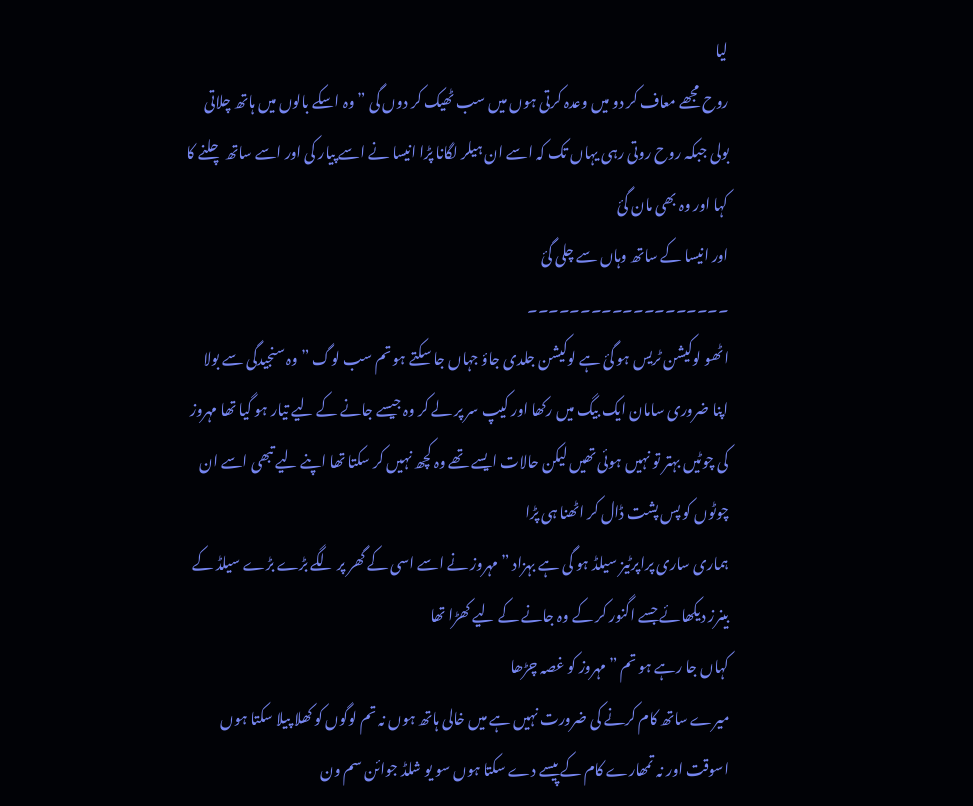لیا
روح مجھے معاف کر دو میں وعدہ کرتی ہوں میں سب ٹھیک کر دوں گی ” وہ اسکے بالوں میں ہاتھ چلاتی بولی جبکہ روح روتی رہی یہاں تک کہ اسے ان ہیلر لگانا پڑا انیسا نے اسے پیار کی اور اسے ساتھ چلنے کا کہا اور وہ بھی مان گئ
اور انیسا کے ساتھ وہاں سے چلی گئ
۔۔۔۔۔۔۔۔۔۔۔۔۔۔۔۔۔۔۔
اٹھو لوکیشن ٹریس ہو گئ ہے لوکیشن جلدی جاؤ جہاں جا سکتے ہو تم سب لوگ ” وہ سنجیدگی سے بولا اپنا ضروری سامان ایک بیگ میں رکھا اور کیپ سر پر لے کر وہ جیسے جانے کے لیے تیار ہو گیا تھا مہروز کی چوٹیں بہتر تو نہیں ہوئی تھیں لیکن حالات ایسے تھے وہ کچھ نہیں کر سکتا تھا اپنے لیے تبھی اسے ان چوٹوں کو پس پشت ڈال کر اٹھنا ہی پڑا
ہماری ساری پراپرٹیز سیلڈ ہو گی ہے بہزاد ” مہروز نے اسے اسی کے گھر پر لگے بڑے بڑے سیلڈ کے بینرز دیکھائے جسے اگنور کر کے وہ جانے کے لیے کھڑا تھا
کہاں جا رہے ہو تم ” مہروز کو غصہ چڑھا
میرے ساتھ کام کرنے کی ضرورت نہیں ہے میں خالی ہاتھ ہوں نہ تم لوگوں کو کھلا پیلا سکتا ہوں اسوقت اور نہ تمھارے کام کے پیسے دے سکتا ہوں سو یو شلڈ جوائن سم ون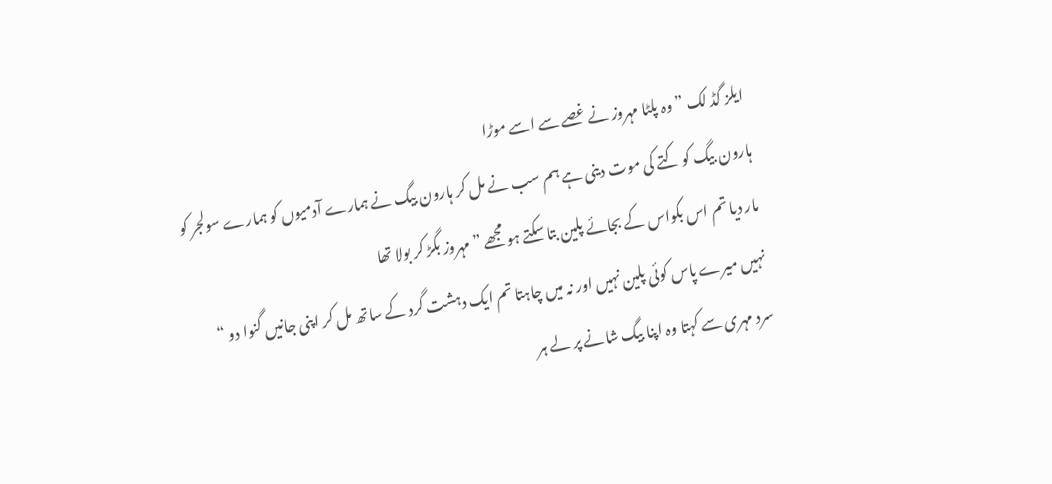ایلز گڈ لک ” وہ پلٹا مہروز نے غصے سے اسے موڑا
ہارون بیگ کو کتے کی موت دینی ہے ہم سب نے مل کر ہارون بیگ نے ہمارے آدمیوں کو ہمارے سولجر کو مار دیا تم اس بکواس کے بجائے پلین بتا سکتے ہو مجھے ” مہروز بگڑ کر بولا تھا
نہیں میرے پاس کوئی پلین نہیں اور نہ میں چاہتا تم ایک دہشت گرد کے ساتھ مل کر اپنی جانیں گنوا دو “
سرد مہری سے کہتا وہ اپنا بیگ شانے پر لے ہر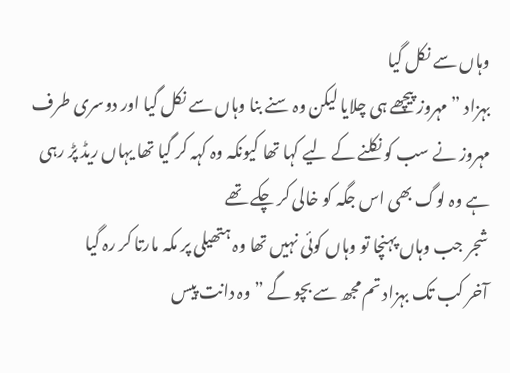وہاں سے نکل گیا
بہزاد ” مہروز پیچھے ہی چلایا لیکن وہ سنے بنا وہاں سے نکل گیا اور دوسری طرف مہروز نے سب کو نکلنے کے لیے کہا تھا کیونکہ وہ کہہ کر گیا تھا یہاں ریڈ پڑ رہی ہے وہ لوگ بھی اس جگہ کو خالی کر چکے تھے
شجر جب وہاں پہنچا تو وہاں کوئی نہیں تھا وہ ہتھیلی پر مکہ مارتا کر رہ گیا
آخر کب تک بہزاد تم مجھ سے بچو گے ” وہ دانت پیس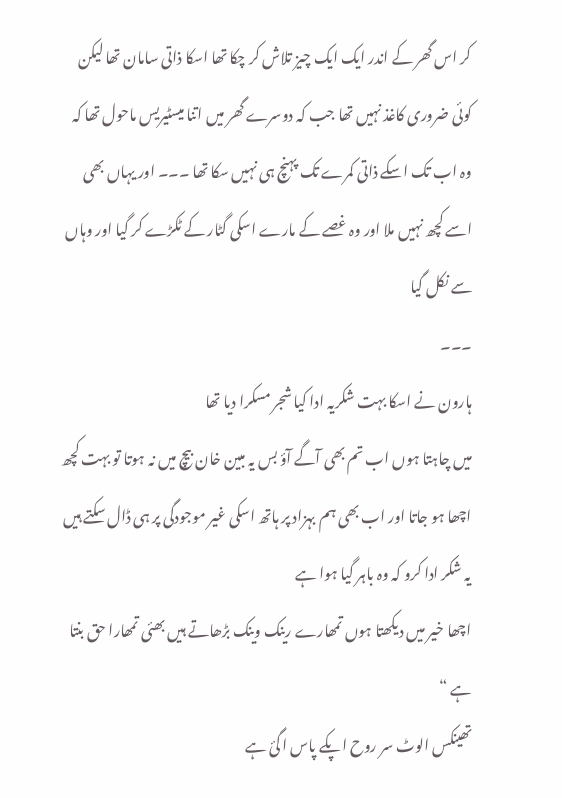کر اس گھر کے اندر ایک ایک چیز تلاش کر چکا تھا اسکا ذاتی سامان تھا لیکن کوئی ضروری کاغذ نہیں تھا جب کہ دوسرے گھر میں اتنا میسٹیریس ماحول تھا کہ وہ اب تک اسکے ذاتی کمرے تک پہنچ ہی نہیں سکا تھا ۔۔۔ اور یہاں بھی اسے کچھ نہیں ملا اور وہ غصے کے مارے اسکی گٹار کے ٹکڑے کر گیا اور وہاں سے نکل گیا
۔۔۔
ہارون نے اسکا بہت شکریہ ادا کیا شجر مسکرا دیا تھا
میں چاہتا ہوں اب تم بھی آگے آؤ بس یہ مبین خان بیچ میں نہ ہوتا تو بہت کچھ اچھا ہو جاتا اور اب بھی ہم بہزاد پر ہاتھ اسکی غیر موجودگی پر ہی ڈال سکتے ہیں
یہ شکر ادا کرو کہ وہ باہر گیا ہوا ہے
اچھا خیر میں دیکھتا ہوں تمھارے رینک وینک بڑھاتے ہیں بھئی تمھارا حق بنتا ہے “
تھینکس الوٹ سر روح اپکے پاس ا گئ ہے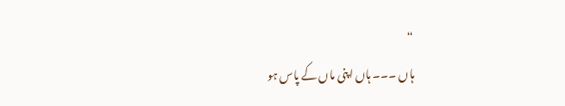“
ہاں ۔۔۔ ہاں اپنی ماں کے پاس ہو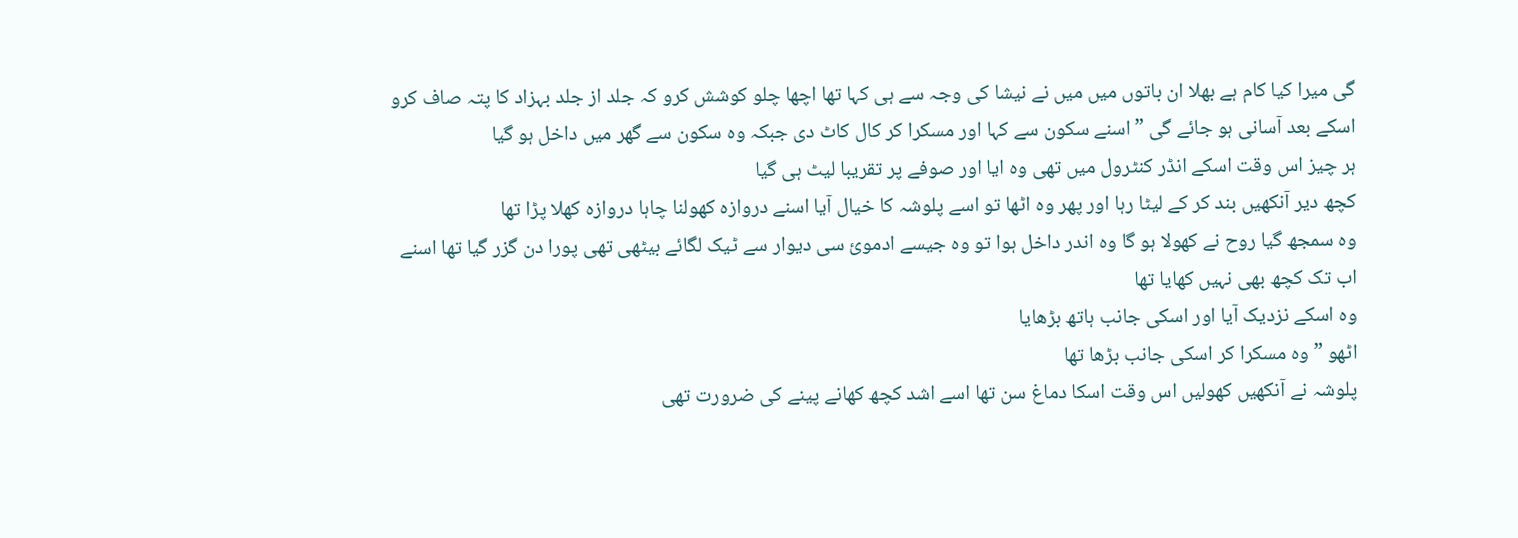گی میرا کیا کام ہے بھلا ان باتوں میں میں نے نیشا کی وجہ سے ہی کہا تھا اچھا چلو کوشش کرو کہ جلد از جلد بہزاد کا پتہ صاف کرو
اسکے بعد آسانی ہو جائے گی ” اسنے سکون سے کہا اور مسکرا کر کال کاٹ دی جبکہ وہ سکون سے گھر میں داخل ہو گیا
ہر چیز اس وقت اسکے انڈر کنٹرول میں تھی وہ ایا اور صوفے پر تقریبا لیٹ ہی گیا
کچھ دیر آنکھیں بند کر کے لیٹا رہا اور پھر وہ اٹھا تو اسے پلوشہ کا خیال آیا اسنے دروازہ کھولنا چاہا دروازہ کھلا پڑا تھا
وہ سمجھ گیا روح نے کھولا ہو گا وہ اندر داخل ہوا تو وہ جیسے ادموئ سی دیوار سے ٹیک لگائے بیٹھی تھی پورا دن گزر گیا تھا اسنے اب تک کچھ بھی نہیں کھایا تھا
وہ اسکے نزدیک آیا اور اسکی جانب ہاتھ بڑھایا
اٹھو ” وہ مسکرا کر اسکی جانب بڑھا تھا
پلوشہ نے آنکھیں کھولیں اس وقت اسکا دماغ سن تھا اسے اشد کچھ کھانے پینے کی ضرورت تھی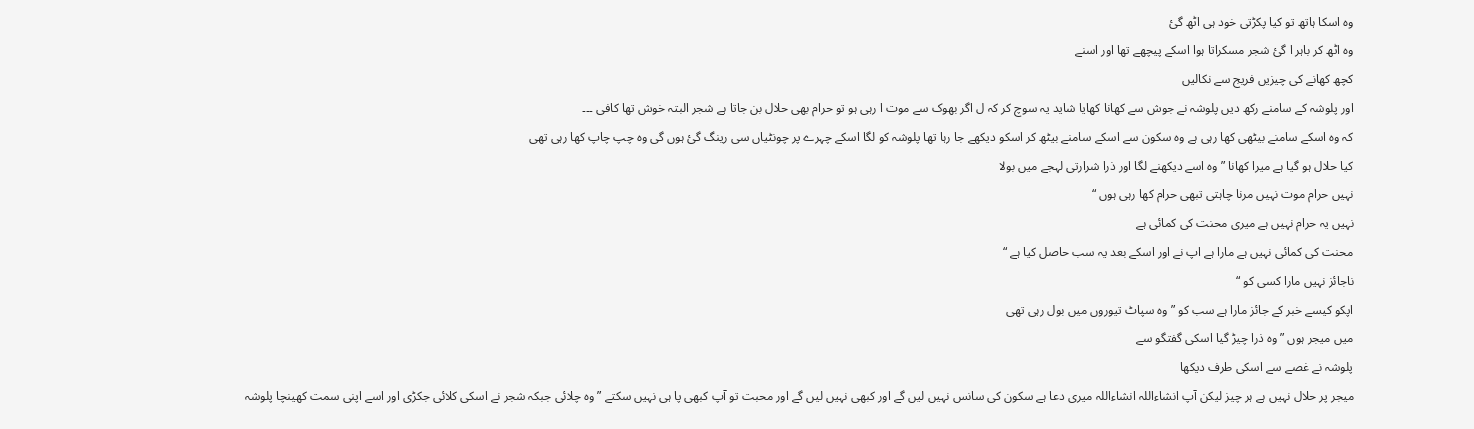وہ اسکا ہاتھ تو کیا پکڑتی خود ہی اٹھ گئ
وہ اٹھ کر باہر ا گئ شجر مسکراتا ہوا اسکے پیچھے تھا اور اسنے
کچھ کھانے کی چیزیں فریج سے نکالیں
اور پلوشہ کے سامنے رکھ دیں پلوشہ نے جوش سے کھانا کھایا شاید یہ سوچ کر کہ ل اگر بھوک سے موت ا رہی ہو تو حرام بھی حلال بن جاتا ہے شجر البتہ خوش تھا کافی ۔۔۔
کہ وہ اسکے سامنے بیٹھی کھا رہی ہے وہ سکون سے اسکے سامنے بیٹھ کر اسکو دیکھے جا رہا تھا پلوشہ کو لگا اسکے چہرے پر چونٹیاں سی رینگ گئ ہوں گی وہ چپ چاپ کھا رہی تھی
کیا حلال ہو گیا ہے میرا کھانا ” وہ اسے دیکھنے لگا اور ذرا شرارتی لہجے میں بولا
نہیں حرام موت نہیں مرنا چاہتی تبھی حرام کھا رہی ہوں “
نہیں یہ حرام نہیں ہے میری محنت کی کمائی ہے
محنت کی کمائی نہیں ہے مارا ہے اپ نے اور اسکے بعد یہ سب حاصل کیا ہے “
ناجائز نہیں مارا کسی کو “
اپکو کیسے خبر کے جائز مارا ہے سب کو ” وہ سپاٹ تیوروں میں بول رہی تھی
میں میجر ہوں ” وہ ذرا چیڑ گیا اسکی گفتگو سے
پلوشہ نے غصے سے اسکی طرف دیکھا
میجر پر حلال نہیں ہے ہر چیز لیکن آپ انشاءاللہ انشاءاللہ میری دعا ہے سکون کی سانس نہیں لیں گے اور کبھی نہیں لیں گے اور محبت تو آپ کبھی پا ہی نہیں سکتے ” وہ چلائی جبکہ شجر نے اسکی کلائی جکڑی اور اسے اپنی سمت کھینچا پلوشہ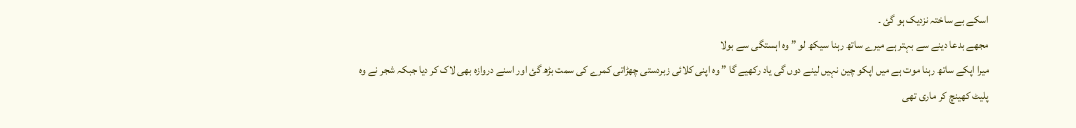اسکے بے ساختہ نزدیک ہو گئ ۔
مجھے بدعا دینے سے بہتر ہے میرے ساتھ رہنا سیکھ لو ” وہ اہستگی سے بولا
میرا اپکے ساتھ رہنا موت ہے میں اپکو چین نہیں لینے دوں گی یاد رکھیے گا ” وہ اپنی کلائی زبردستی چھڑاتی کمرے کی سمت بڑھ گئ اور اسنے دروازہ بھی لاک کر دیا جبکہ شجر نے وہ پلیٹ کھینچ کر ماری تھی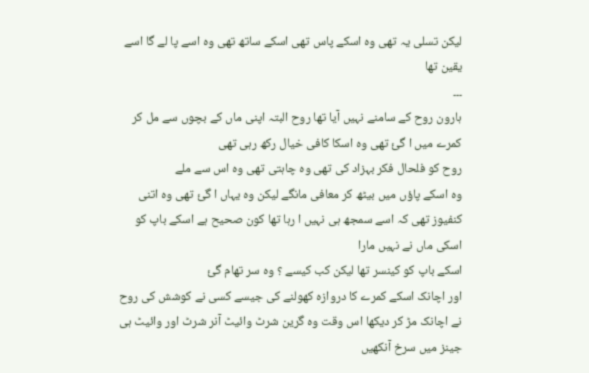لیکن تسلی یہ تھی وہ اسکے پاس تھی اسکے ساتھ تھی وہ اسے پا لے گا اسے یقین تھا
۔۔۔
ہارون روح کے سامنے نہیں آیا تھا روح البتہ اپنی ماں کے بچوں سے مل کر کمرے میں ا گئ تھی وہ اسکا کافی خیال رکھ رہی تھی
روح کو فلحال فکر بہزاد کی تھی وہ چاہتی تھی وہ اس سے ملے
وہ اسکے پاؤں میں بیٹھ کر معافی مانگے لیکن وہ یہاں ا گئ تھی وہ اتنی کنفیوز تھی کہ اسے سمجھ ہی نہیں ا رہا تھا کون صحیح ہے اسکے باپ کو اسکی ماں نے نہیں مارا
اسکے باپ کو کینسر تھا لیکن کب کیسے ؟ وہ سر تھام گئ
اور اچانک اسکے کمرے کا دروازہ کھولنے کی جیسے کسی نے کوشش کی روح نے اچانک مڑ کر دیکھا اس وقت وہ گرین شرٹ وائیٹ آنر شرٹ اور وائیٹ ہی جینز میں سرخ آنکھیں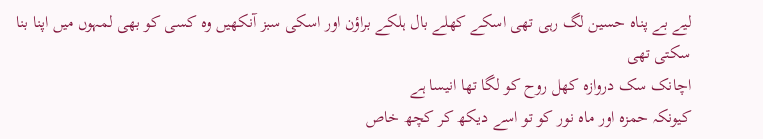لیے بے پناہ حسین لگ رہی تھی اسکے کھلے بال ہلکے براؤن اور اسکی سبز آنکھیں وہ کسی کو بھی لمہوں میں اپنا بنا سکتی تھی
اچانک سک دروازہ کھل روح کو لگا تھا انیسا ہے
کیونکہ حمزہ اور ماہ نور کو تو اسے دیکھ کر کچھ خاص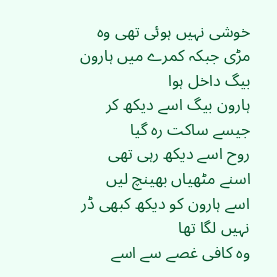خوشی نہیں ہوئی تھی وہ مڑی جبکہ کمرے میں ہارون بیگ داخل ہوا
ہارون بیگ اسے دیکھ کر جیسے ساکت رہ گیا
روح اسے دیکھ رہی تھی اسنے مٹھیاں بھینچ لیں
اسے ہارون کو دیکھ کبھی ڈر نہیں لگا تھا
وہ کافی غصے سے اسے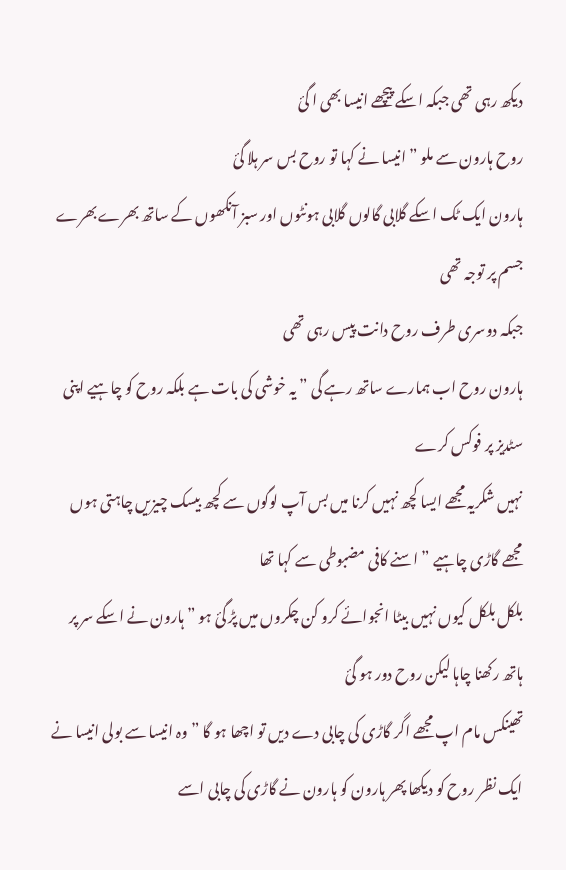دیکھ رہی تھی جبکہ اسکے پیچھے انیسا بھی ا گئ
روح ہارون سے ملو ” انیسا نے کہا تو روح بس سر ہلا گئ
ہارون ایک ٹک اسکے گلابی گالوں گلابی ہونٹوں اور سبز آنکھوں کے ساتھ بھرے بھرے جسم پر توجہ تھی
جبکہ دوسری طرف روح دانت پیس رہی تھی
ہارون روح اب ہمارے ساتھ رہے گی ” یہ خوشی کی بات ہے بلکہ روح کو چاہیے اپنی سٹدیز پر فوکس کرے
نہیں شکریہ مجھے ایسا کچھ نہیں کرنا میں بس آپ لوگوں سے کچھ بیسک چیزیں چاہتی ہوں مجھے گاڑی چاہیے ” اسنے کافی مضبوطی سے کہا تھا
بلکل بلکل کیوں نہیں بیٹا انجوائے کرو کن چکروں میں پڑ گئ ہو ” ہارون نے اسکے سر پر ہاتھ رکھنا چاہا لیکن روح دور ہو گئ
تھینکس مام اپ مجھے اگر گاڑی کی چابی دے دیں تو اچھا ہو گا ” وہ انیسا سے بولی انیسا نے ایک نظر روح کو دیکھا پھر ہارون کو ہارون نے گاڑی کی چابی اسے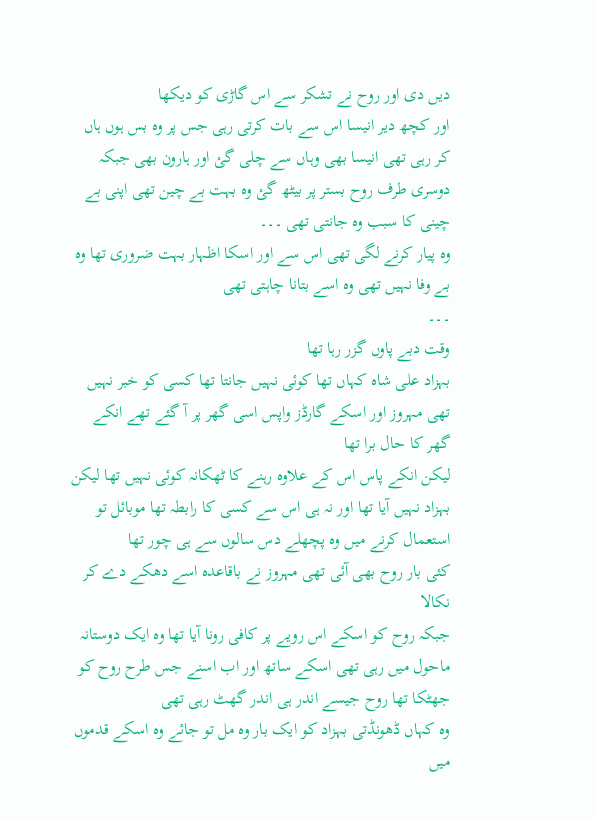دیں دی اور روح نے تشکر سے اس گاڑی کو دیکھا
اور کچھ دیر انیسا اس سے بات کرتی رہی جس پر وہ بس ہوں ہاں کر رہی تھی انیسا بھی وہاں سے چلی گئ اور ہارون بھی جبکہ دوسری طرف روح بستر پر بیٹھ گئ وہ بہت بے چین تھی اپنی بے چینی کا سبب وہ جانتی تھی ۔۔۔
وہ پیار کرنے لگی تھی اس سے اور اسکا اظہار بہت ضروری تھا وہ بے وفا نہیں تھی وہ اسے بتانا چاہتی تھی
۔۔۔
وقت دبے پاوں گزر رہا تھا
بہزاد علی شاہ کہاں تھا کوئی نہیں جانتا تھا کسی کو خبر نہیں تھی مہروز اور اسکے گارڈز واپس اسی گھر پر آ گئے تھے انکے گھر کا حال برا تھا
لیکن انکے پاس اس کے علاوہ رہنے کا ٹھکانہ کوئی نہیں تھا لیکن بہزاد نہیں آیا تھا اور نہ ہی اس سے کسی کا رابطہ تھا موبائل تو استعمال کرنے میں وہ پچھلے دس سالوں سے ہی چور تھا
کئی بار روح بھی آئی تھی مہروز نے باقاعدہ اسے دھکے دے کر نکالا
جبکہ روح کو اسکے اس رویے پر کافی رونا آیا تھا وہ ایک دوستانہ ماحول میں رہی تھی اسکے ساتھ اور اب اسنے جس طرح روح کو جھٹکا تھا روح جیسے اندر ہی اندر گھٹ رہی تھی
وہ کہاں ڈھونڈتی بہزاد کو ایک بار وہ مل تو جائے وہ اسکے قدموں میں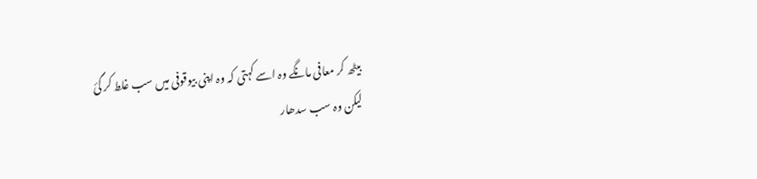بیٹھ کر معافی مانگے وہ اسے کہتی کہ وہ اپنی بیوقوفی میں سب غلط کر گئ
لیکن وہ سب سدھار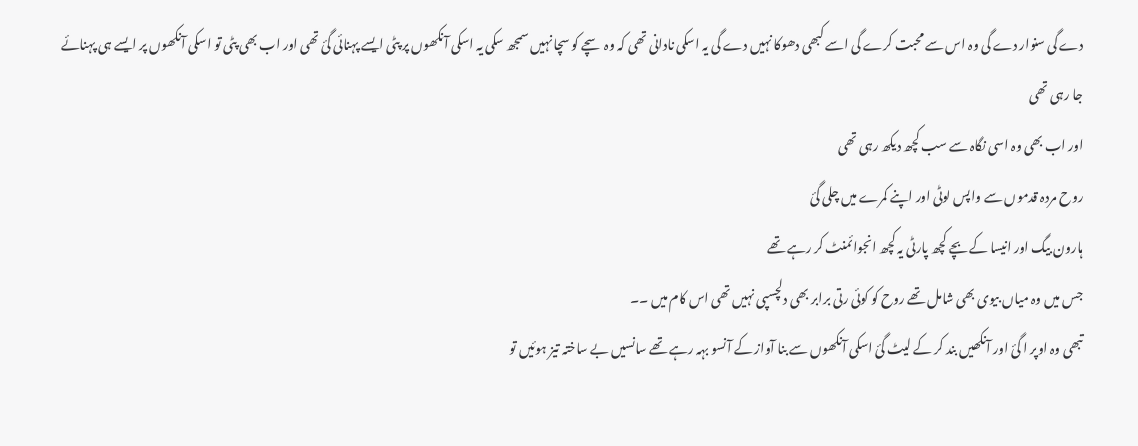دے گی سنوار دے گی وہ اس سے محبت کرے گی اسے کبھی دھوکا نہیں دے گی یہ اسکی نادانی تھی کہ وہ سچے کو سچا نہیں سمجھ سکی یہ اسکی آنکھوں پر پٹی ایسے پہنائی گئ تھی اور اب بھی پٹی تو اسکی آنکھوں پر ایسے ہی پہنائے جا رہی تھی
اور اب بھی وہ اسی نگاہ سے سب کچھ دیکھ رہی تھی
روح مردہ قدموں سے واپس لوٹی اور اپنے کمرے میں چلی گئ
ہارون بیگ اور انیسا کے بچے کچھ پارٹی یہ کچھ انجوائمنٹ کر رہے تھے
جس میں وہ میاں بیوی بھی شامل تھے روح کو کوئی رتی برابر بھی دلچسپی نہیں تھی اس کام میں ۔۔
تبھی وہ اوپر ا گئ اور آنکھیں بند کر کے لیٹ گئ اسکی آنکھوں سے بنا آواز کے آنسو بہہ رہے تھے سانسیں بے ساختہ تیز ہوئیں تو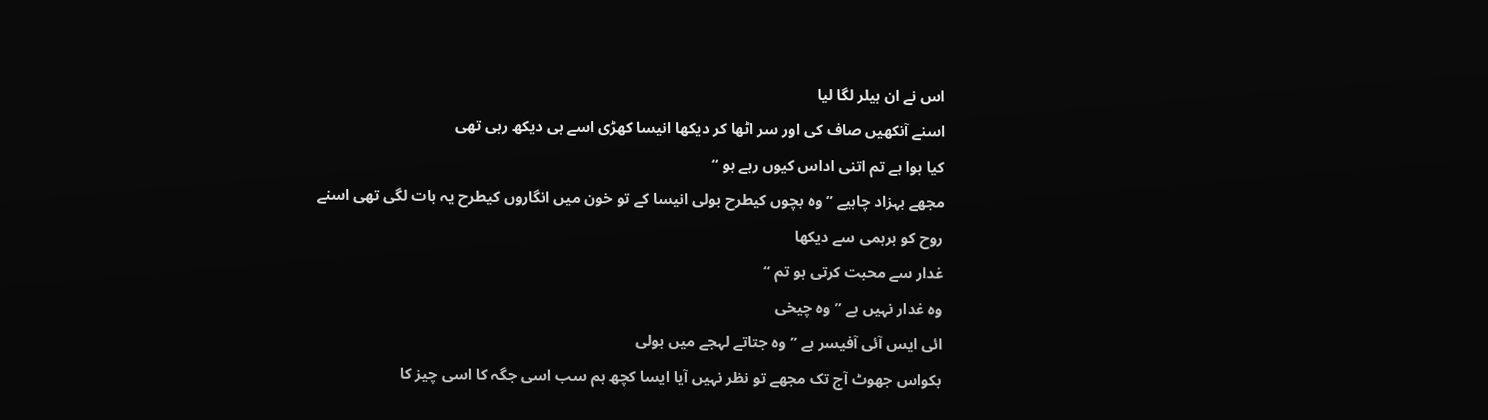اس نے ان ہیلر لگا لیا
اسنے آنکھیں صاف کی اور سر اٹھا کر دیکھا انیسا کھڑی اسے ہی دیکھ رہی تھی
کیا ہوا ہے تم اتنی اداس کیوں رہے ہو “
مجھے بہزاد چاہیے ” وہ بچوں کیطرح بولی انیسا کے تو خون میں انگاروں کیطرح یہ بات لگی تھی اسنے روح کو برہمی سے دیکھا
غدار سے محبت کرتی ہو تم “
وہ غدار نہیں ہے ” وہ چیخی
ائی ایس آئی آفیسر ہے ” وہ جتاتے لہجے میں بولی
بکواس جھوٹ آج تک مجھے تو نظر نہیں آیا ایسا کچھ ہم سب اسی جگہ کا اسی چیز کا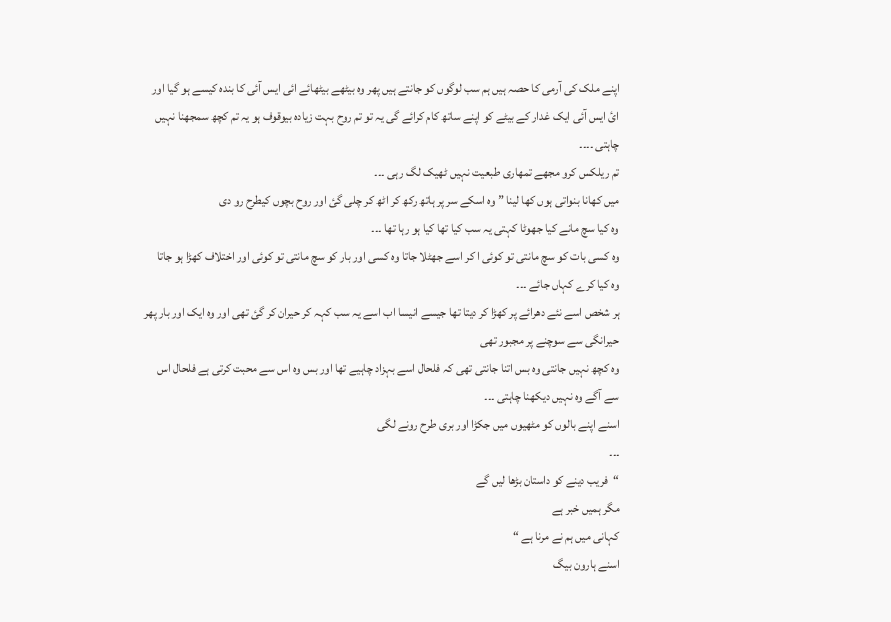اپنے ملک کی آرمی کا حصہ ہیں ہم سب لوگوں کو جانتے ہیں پھر وہ بیٹھے بیٹھائے ائی ایس آئی کا بندہ کیسے ہو گیا اور ائ ایس آئی ایک غدار کے بیٹے کو اپنے ساتھ کام کرائے گی یہ تو تم روح بہت زیادہ بیوقوف ہو یہ تم کچھ سمجھنا نہیں چاہتی ۔۔۔۔
تم ریلکس کرو مجھے تمھاری طبعیت نہیں ٹھیک لگ رہی ۔۔۔
میں کھانا بنواتی ہوں کھا لینا ” وہ اسکے سر پر ہاتھ رکھ کر اٹھ کر چلی گئ اور روح بچوں کیطرح رو دی
وہ کیا سچ مانے کیا جھوٹا کہتی یہ سب کیا تھا کیا ہو رہا تھا ۔۔۔
وہ کسی بات کو سچ مانتی تو کوئی ا کر اسے جھٹلا جاتا وہ کسی اور بار کو سچ مانتی تو کوئی اور اختلاف کھڑا ہو جاتا
وہ کیا کرے کہاں جائے ۔۔۔
ہر شخص اسے نئے دھرائے پر کھڑا کر دیتا تھا جیسے انیسا اب اسے یہ سب کہہ کر حیران کر گئ تھی اور وہ ایک اور بار پھر حیرانگی سے سوچنے پر مجبور تھی
وہ کچھ نہیں جانتی وہ بس اتنا جانتی تھی کہ فلحال اسے بہزاد چاہیے تھا اور بس وہ اس سے محبت کرتی ہے فلحال اس سے آگے وہ نہیں دیکھنا چاہتی ۔۔۔
اسنے اپنے بالوں کو مٹھیوں میں جکڑا اور بری طرح رونے لگی
۔۔۔
“فریب دینے کو داستان بڑھا لیں گے
مگر ہمیں خبر ہے
کہانی میں ہم نے مرنا ہے “
اسنے ہارون بیگ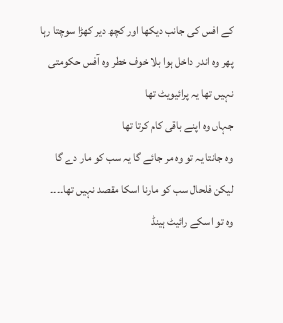کے افس کی جانب دیکھا اور کچھ دیر کھڑا سوچتا رہا پھر وہ اندر داخل ہوا بلا خوف خطر وہ آفس حکومتی نہیں تھا یہ پرائیویٹ تھا
جہاں وہ اپنے باقی کام کرتا تھا
وہ جانتا یہ تو وہ مر جائے گا یہ سب کو مار دے گا لیکن فلحال سب کو مارنا اسکا مقصد نہیں تھا۔۔۔۔
وہ تو اسکے رائیٹ ہینڈ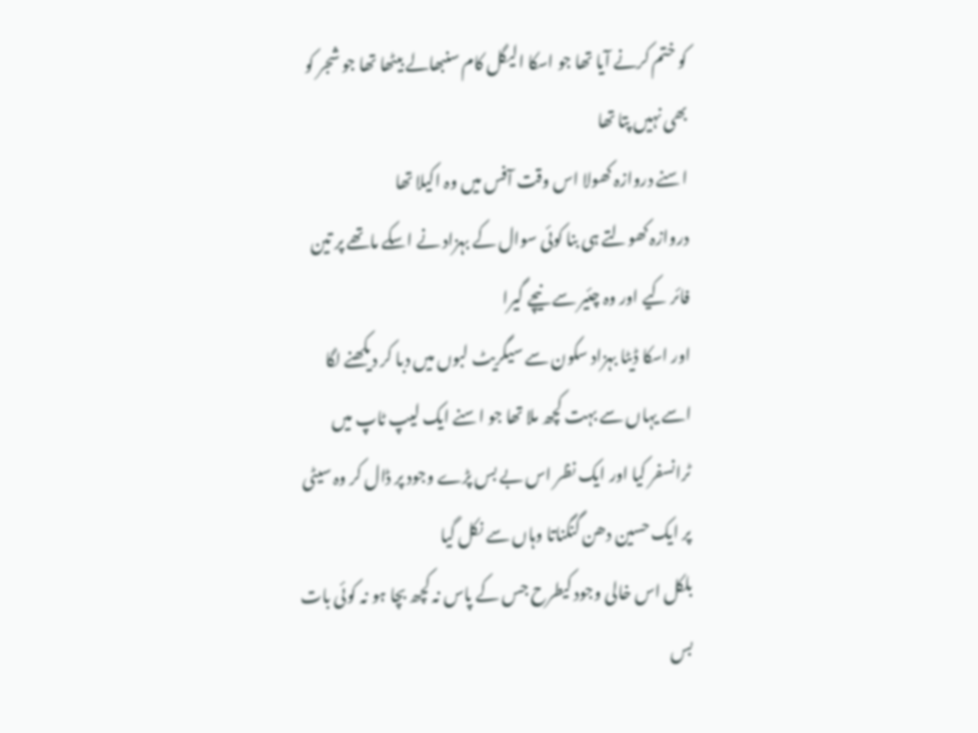کو ختم کرنے آیا تھا جو اسکا الیگل کام سنبھالے بیٹھا تھا جو شجر کو بھی نہیں پتا تھا
اسنے دروازہ کھولا اس وقت آفس میں وہ اکیلا تھا
دروازہ کھولتے ہی بنا کوئی سوال کے بہزاد نے اسکے ماتھے پر تین فائر کیے اور وہ چئیر سے نیچے گیرا
اور اسکا ڈیٹا بہزاد سکون سے سیگریٹ لبوں میں دبا کر دیکھنے لگا
اسے یہاں سے بہت کچھ ملا تھا جو اسنے ایک لیپ ٹاپ میں ٹرانسفر کیا اور ایک نظر اس بے بس پڑے وجود پر ڈال کر وہ سیٹی پر ایک حسین دھن گنگناتا وہاں سے نکل گیا
بلکل اس خالی وجود کیطرح جس کے پاس نہ کچھ بچا ہو نہ کوئی بات بس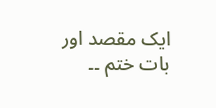ایک مقصد اور بات ختم ۔۔